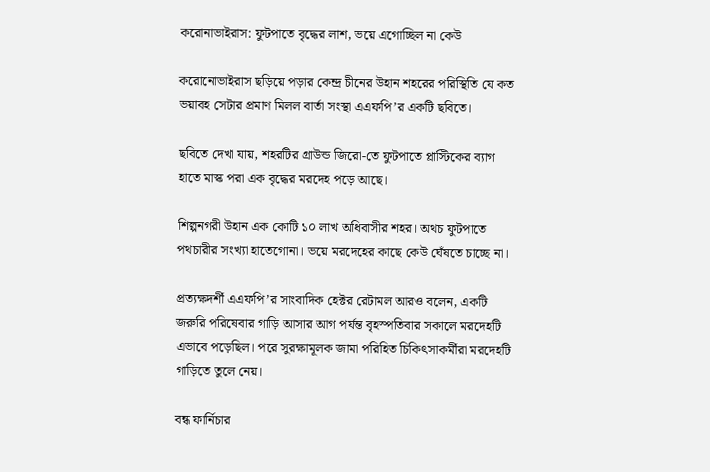করোনাভাইরাস: ফুটপাতে বৃদ্ধের লাশ, ভয়ে এগোচ্ছিল না কেউ

করোনোভাইরাস ছড়িয়ে পড়ার কেন্দ্র চীনের উহান শহরের পরিস্থিতি যে কত ভয়াবহ সেটার প্রমাণ মিলল বার্তা সংস্থা এএফপি’র একটি ছবিতে।

ছবিতে দেখা যায়, শহরটির গ্রাউন্ড জিরো-তে ফুটপাতে প্লাস্টিকের ব্যাগ হাতে মাস্ক পরা এক বৃদ্ধের মরদেহ পড়ে আছে।

শিল্পনগরী উহান এক কোটি ১০ লাখ অধিবাসীর শহর। অথচ ফুটপাতে পথচারীর সংখ্যা হাতেগোনা। ভয়ে মরদেহের কাছে কেউ ঘেঁষতে চাচ্ছে না।

প্রত্যক্ষদর্শী এএফপি’র সাংবাদিক হেক্টর রেটামল আরও বলেন, একটি জরুরি পরিষেবার গাড়ি আসার আগ পর্যন্ত বৃহস্পতিবার সকালে মরদেহটি এভাবে পড়েছিল। পরে সুরক্ষামূলক জামা পরিহিত চিকিৎসাকর্মীরা মরদেহটি গাড়িতে তুলে নেয়।

বন্ধ ফার্নিচার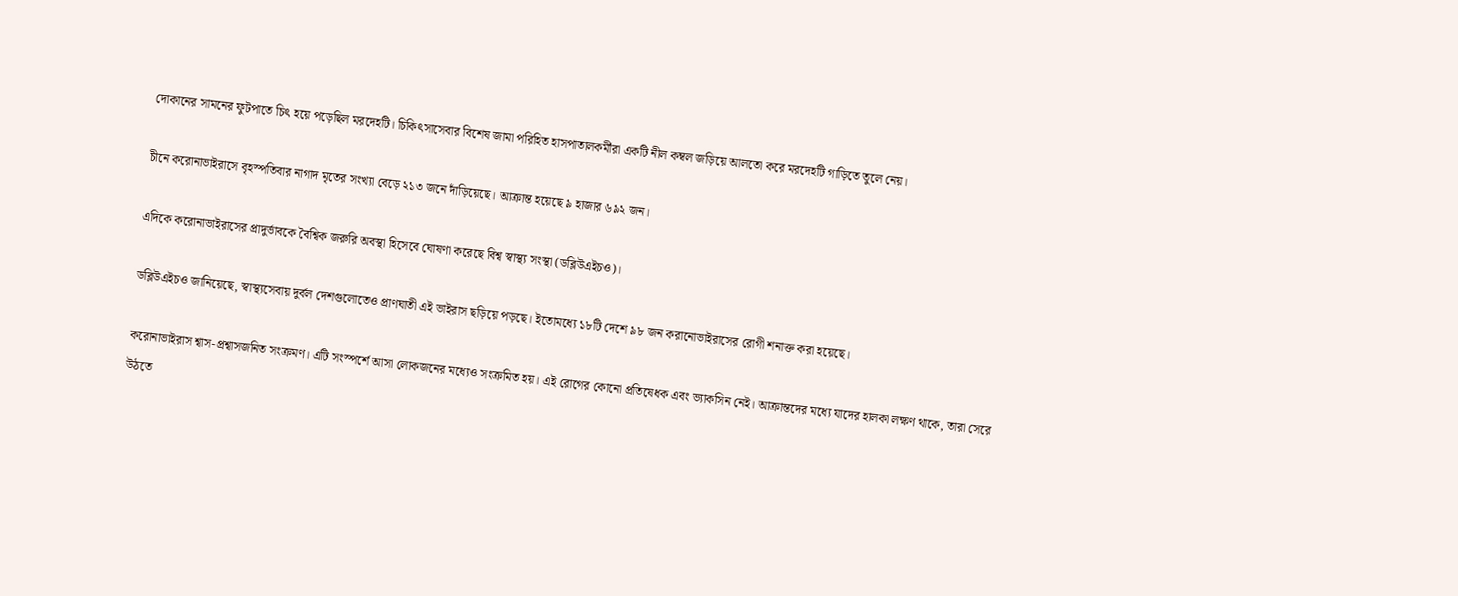দোকানের সামনের ফুটপাতে চিৎ হয়ে পড়েছিল মরদেহটি। চিকিৎসাসেবার বিশেষ জামা পরিহিত হাসপাতালকর্মীরা একটি নীল কম্বল জড়িয়ে আলতো করে মরদেহটি গাড়িতে তুলে নেয়।

চীনে করোনাভাইরাসে বৃহস্পতিবার নাগাদ মৃতের সংখ্যা বেড়ে ২১৩ জনে দাঁড়িয়েছে। আক্রান্ত হয়েছে ৯ হাজার ৬৯২ জন।

এদিকে করোনাভাইরাসের প্রাদুর্ভাবকে বৈশ্বিক জরুরি অবস্থা হিসেবে ঘোষণা করেছে বিশ্ব স্বাস্থ্য সংস্থা (ডব্লিউএইচও)।

ডব্লিউএইচও জানিয়েছে, স্বাস্থ্যসেবায় দুর্বল দেশগুলোতেও প্রাণঘাতী এই ভাইরাস ছড়িয়ে পড়ছে। ইতোমধ্যে ১৮টি দেশে ৯৮ জন করানোভাইরাসের রোগী শনাক্ত করা হয়েছে।

করোনাভাইরাস শ্বাস-প্রশ্বাসজনিত সংক্রমণ। এটি সংস্পর্শে আসা লোকজনের মধ্যেও সংক্রমিত হয়। এই রোগের কোনো প্রতিষেধক এবং ভ্যাকসিন নেই। আক্রান্তদের মধ্যে যাদের হালকা লক্ষণ থাকে, তারা সেরে উঠতে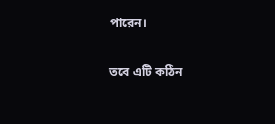পারেন।

তবে এটি কঠিন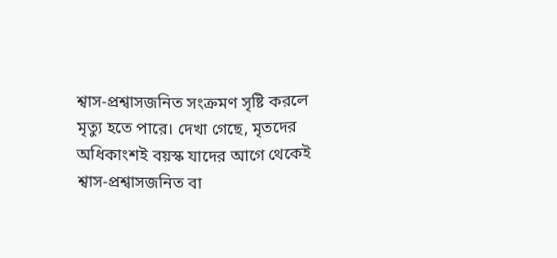শ্বাস-প্রশ্বাসজনিত সংক্রমণ সৃষ্টি করলে মৃত্যু হতে পারে। দেখা গেছে, মৃতদের অধিকাংশই বয়স্ক যাদের আগে থেকেই শ্বাস-প্রশ্বাসজনিত বা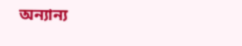অন্যান্য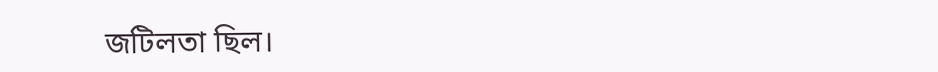জটিলতা ছিল।